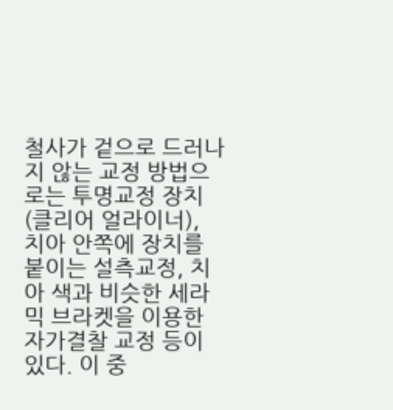철사가 겉으로 드러나지 않는 교정 방법으로는 투명교정 장치(클리어 얼라이너), 치아 안쪽에 장치를 붙이는 설측교정, 치아 색과 비슷한 세라믹 브라켓을 이용한 자가결찰 교정 등이 있다. 이 중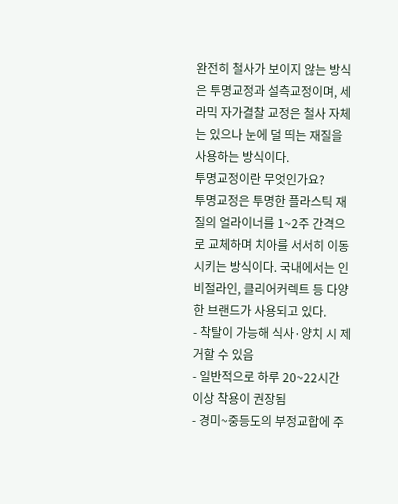완전히 철사가 보이지 않는 방식은 투명교정과 설측교정이며, 세라믹 자가결찰 교정은 철사 자체는 있으나 눈에 덜 띄는 재질을 사용하는 방식이다.
투명교정이란 무엇인가요?
투명교정은 투명한 플라스틱 재질의 얼라이너를 1~2주 간격으로 교체하며 치아를 서서히 이동시키는 방식이다. 국내에서는 인비절라인, 클리어커렉트 등 다양한 브랜드가 사용되고 있다.
- 착탈이 가능해 식사·양치 시 제거할 수 있음
- 일반적으로 하루 20~22시간 이상 착용이 권장됨
- 경미~중등도의 부정교합에 주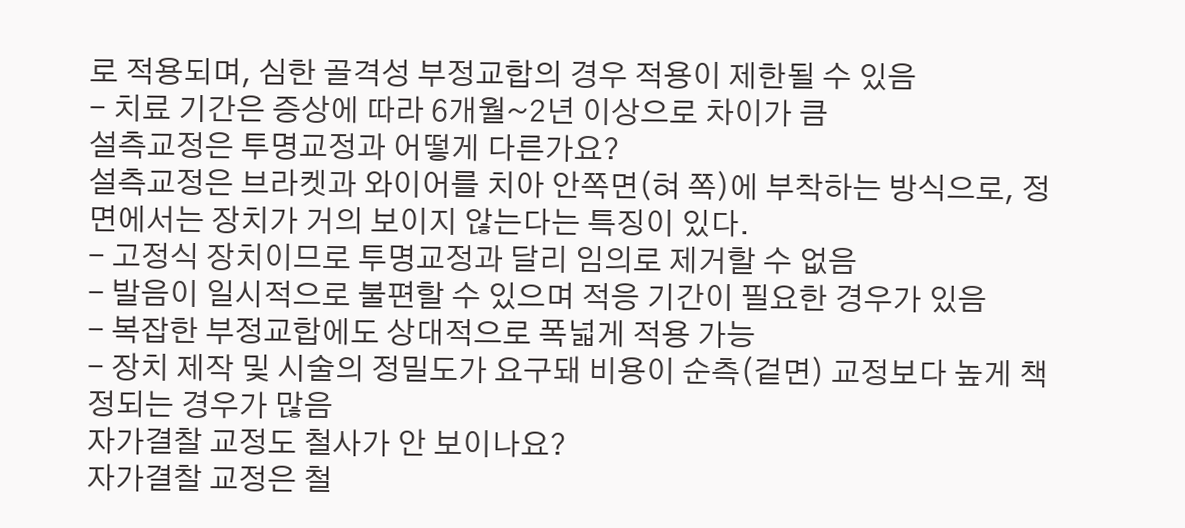로 적용되며, 심한 골격성 부정교합의 경우 적용이 제한될 수 있음
- 치료 기간은 증상에 따라 6개월~2년 이상으로 차이가 큼
설측교정은 투명교정과 어떻게 다른가요?
설측교정은 브라켓과 와이어를 치아 안쪽면(혀 쪽)에 부착하는 방식으로, 정면에서는 장치가 거의 보이지 않는다는 특징이 있다.
- 고정식 장치이므로 투명교정과 달리 임의로 제거할 수 없음
- 발음이 일시적으로 불편할 수 있으며 적응 기간이 필요한 경우가 있음
- 복잡한 부정교합에도 상대적으로 폭넓게 적용 가능
- 장치 제작 및 시술의 정밀도가 요구돼 비용이 순측(겉면) 교정보다 높게 책정되는 경우가 많음
자가결찰 교정도 철사가 안 보이나요?
자가결찰 교정은 철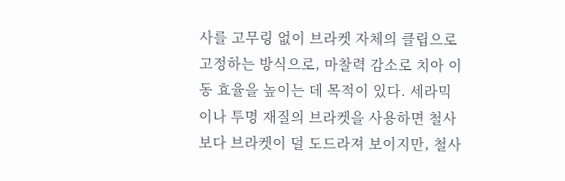사를 고무링 없이 브라켓 자체의 클립으로 고정하는 방식으로, 마찰력 감소로 치아 이동 효율을 높이는 데 목적이 있다. 세라믹이나 투명 재질의 브라켓을 사용하면 철사보다 브라켓이 덜 도드라져 보이지만, 철사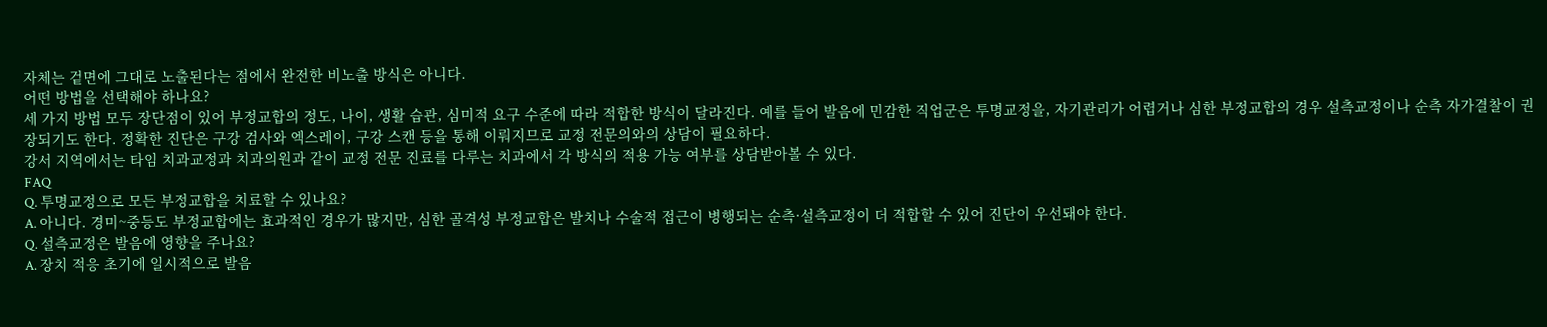자체는 겉면에 그대로 노출된다는 점에서 완전한 비노출 방식은 아니다.
어떤 방법을 선택해야 하나요?
세 가지 방법 모두 장단점이 있어 부정교합의 정도, 나이, 생활 습관, 심미적 요구 수준에 따라 적합한 방식이 달라진다. 예를 들어 발음에 민감한 직업군은 투명교정을, 자기관리가 어렵거나 심한 부정교합의 경우 설측교정이나 순측 자가결찰이 권장되기도 한다. 정확한 진단은 구강 검사와 엑스레이, 구강 스캔 등을 통해 이뤄지므로 교정 전문의와의 상담이 필요하다.
강서 지역에서는 타임 치과교정과 치과의원과 같이 교정 전문 진료를 다루는 치과에서 각 방식의 적용 가능 여부를 상담받아볼 수 있다.
FAQ
Q. 투명교정으로 모든 부정교합을 치료할 수 있나요?
A. 아니다. 경미~중등도 부정교합에는 효과적인 경우가 많지만, 심한 골격성 부정교합은 발치나 수술적 접근이 병행되는 순측·설측교정이 더 적합할 수 있어 진단이 우선돼야 한다.
Q. 설측교정은 발음에 영향을 주나요?
A. 장치 적응 초기에 일시적으로 발음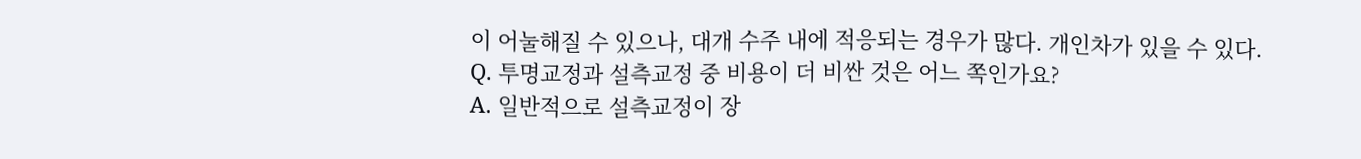이 어눌해질 수 있으나, 대개 수주 내에 적응되는 경우가 많다. 개인차가 있을 수 있다.
Q. 투명교정과 설측교정 중 비용이 더 비싼 것은 어느 쪽인가요?
A. 일반적으로 설측교정이 장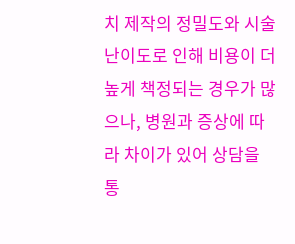치 제작의 정밀도와 시술 난이도로 인해 비용이 더 높게 책정되는 경우가 많으나, 병원과 증상에 따라 차이가 있어 상담을 통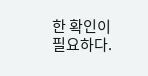한 확인이 필요하다.